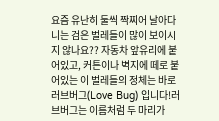요즘 유난히 둘씩 짝찌어 날아다니는 검은 벌레들이 많이 보이시지 않나요?? 자동차 앞유리에 붙어있고, 커튼이나 벽지에 떼로 붙어있는 이 벌레들의 정체는 바로 러브버그(Love Bug) 입니다!러브버그는 이름처럼 두 마리가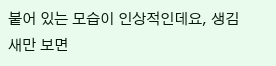붙어 있는 모습이 인상적인데요, 생김새만 보면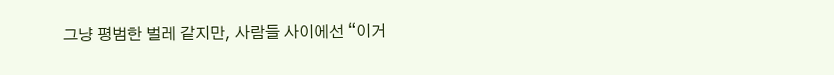그냥 평범한 벌레 같지만, 사람들 사이에선 “이거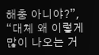해충 아니야?”, “대체 왜 이렇게 많이 나오는 거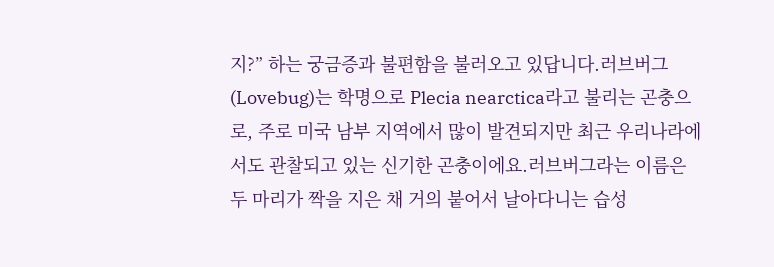지?” 하는 궁금증과 불편함을 불러오고 있답니다.러브버그(Lovebug)는 학명으로 Plecia nearctica라고 불리는 곤충으로, 주로 미국 남부 지역에서 많이 발견되지만 최근 우리나라에서도 관찰되고 있는 신기한 곤충이에요.러브버그라는 이름은 두 마리가 짝을 지은 채 거의 붙어서 날아다니는 습성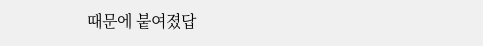때문에 붙여졌답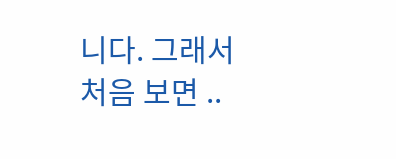니다. 그래서 처음 보면 ..